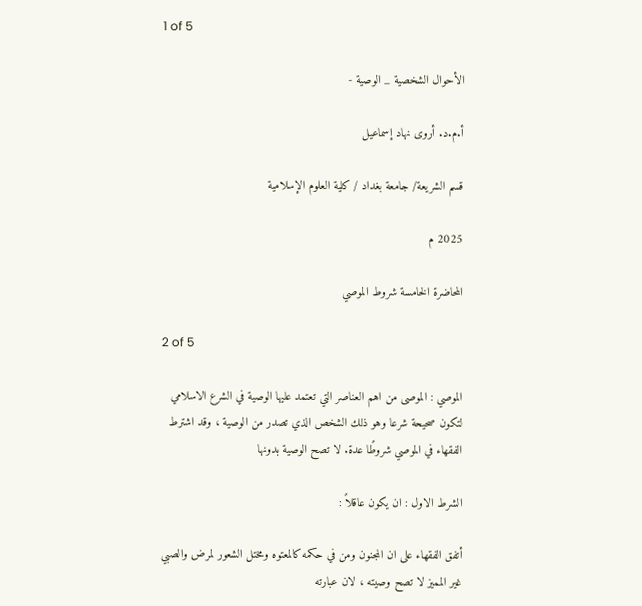1 of 5

الأحوال الشخصية _ الوصية -

أ.م.د. أروى نهاد إسماعيل

قسم الشريعة/ جامعة بغداد / كلية العلوم الإسلامية

2025 م

المحاضرة الخامسة شروط الموصي

2 of 5

الموصي : الموصى من اهم العناصر التي تعتمد عليها الوصية في الشرع الاسلامي لتكون صحيحة شرعا وهو ذلك الشخص الذي تصدر من الوصية ، وقد اشترط الفقهاء في الموصي شروطًا عدة. لا تصح الوصية بدونها

الشرط الاول : ان يكون عاقلاً :

أتفق الفقهاء على ان المجنون ومن في حكمه كالمعتوه ومختل الشعور لمرض والصبي غير المميز لا تصح وصيته ، لان عبارته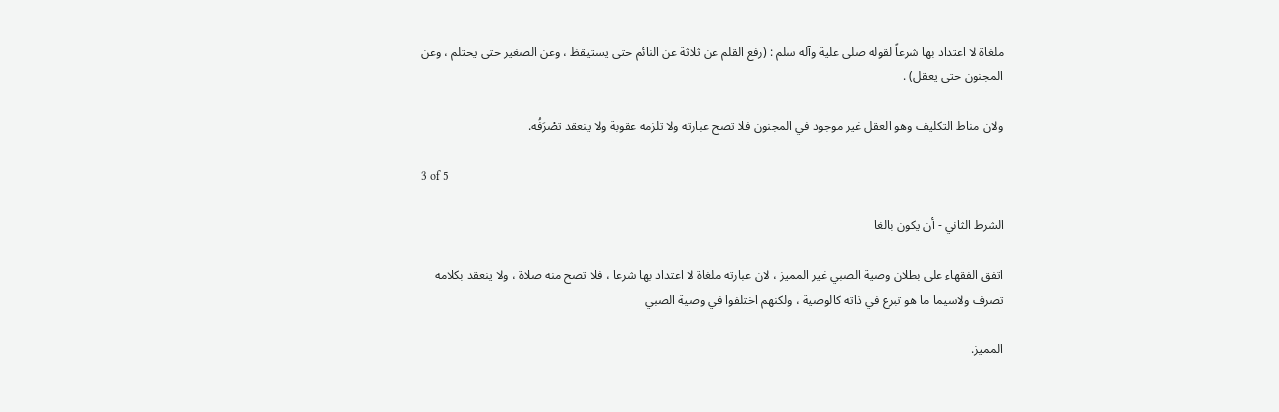ملغاة لا اعتداد بها شرعاً لقوله صلى علية وآله سلم : (رفع القلم عن ثلاثة عن النائم حتى يستيقظ ، وعن الصغير حتى يحتلم ، وعن المجنون حتى يعقل) .

ولان مناط التكليف وهو العقل غير موجود في المجنون فلا تصح عبارته ولا تلزمه عقوبة ولا ينعقد تصْرَفُه.

3 of 5

الشرط الثاني - أن يكون بالغا

اتفق الفقهاء على بطلان وصية الصبي غير المميز ، لان عبارته ملغاة لا اعتداد بها شرعا ، فلا تصح منه صلاة ، ولا ينعقد بكلامه تصرف ولاسيما ما هو تبرع في ذاته كالوصية ، ولكنهم اختلفوا في وصية الصبي

المميز.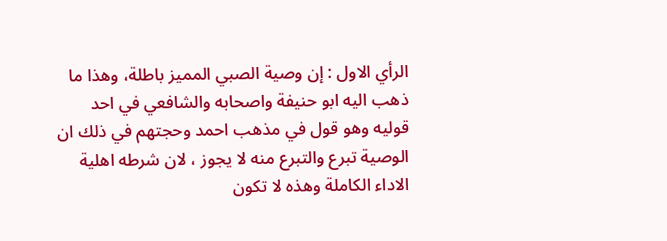الرأي الاول : إن وصية الصبي المميز باطلة، وهذا ما ذهب اليه ابو حنيفة واصحابه والشافعي في احد قوليه وهو قول في مذهب احمد وحجتهم في ذلك ان الوصية تبرع والتبرع منه لا يجوز ، لان شرطه اهلية الاداء الكاملة وهذه لا تكون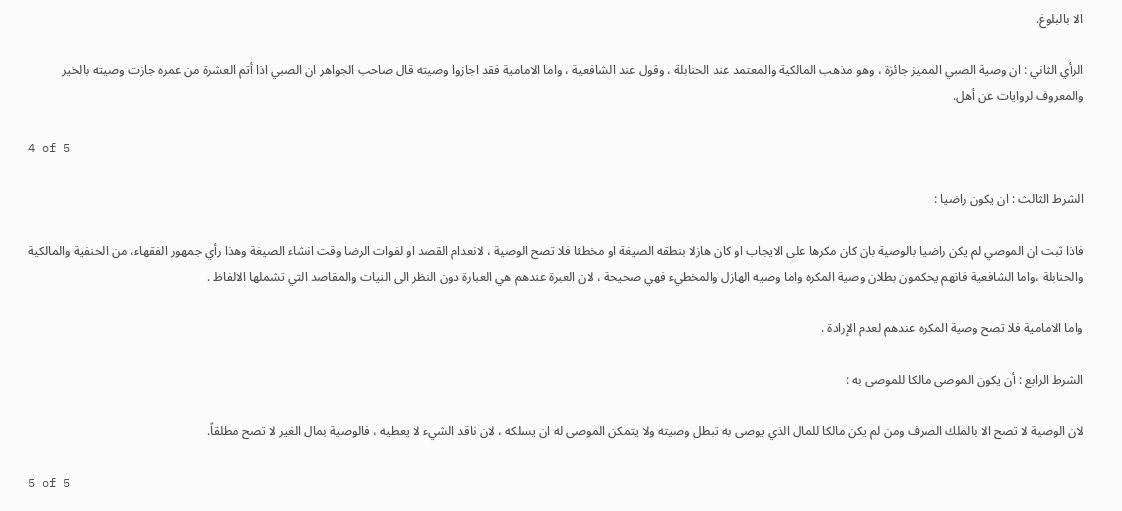الا بالبلوغ.

الرأي الثاني : ان وصية الصبي المميز جائزة ، وهو مذهب المالكية والمعتمد عند الحنابلة ، وقول عند الشافعية ، واما الامامية فقد اجازوا وصيته قال صاحب الجواهر ان الصبي اذا أتم العشرة من عمره جازت وصيته بالخير والمعروف لروايات عن أهل.

4 of 5

الشرط الثالث : ان يكون راضيا :

فاذا ثبت ان الموصي لم يكن راضيا بالوصية بان كان مكرها على الايجاب او كان هازلا بنطقه الصيغة او مخطئا فلا تصح الوصية ، لانعدام القصد او لفوات الرضا وقت انشاء الصيغة وهذا رأي جمهور الفقهاء، من الحنفية والمالكية والحنابلة ،واما الشافعية فانهم يحكمون بطلان وصية المكره واما وصيه الهازل والمخطيء فهي صحيحة ، لان العبرة عندهم هي العبارة دون النظر الى النيات والمقاصد التي تشملها الالفاظ .

واما الامامية فلا تصح وصية المكره عندهم لعدم الإرادة .

الشرط الرابع : أن يكون الموصى مالكا للموصى به :

لان الوصية لا تصح الا بالملك الصرف ومن لم يكن مالكا للمال الذي يوصى به تبطل وصيته ولا يتمكن الموصى له ان يسلكه ، لان ناقد الشيء لا يعطيه ، فالوصية بمال الغير لا تصح مطلقاً.

5 of 5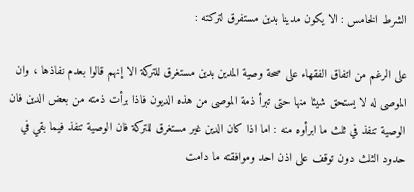الشرط الخامس : الا يكون مدينا بدين مستفرق لتركته :

على الرغم من اتفاق الفقهاء على صحة وصية المدين بدين مستغرق للتركة الا إنهم قالوا بعدم نفاذها ، وان الموصى له لا يستحق شيئا منها حتى تبرأ ذمة الموصى من هذه الديون فاذا برأت ذمته من بعض الدين فان الوصية تنفذ في ثلث ما ابرأوه منه : اما اذا كان الدين غير مستغرق للتركة فان الوصية تنفذ فيما بقي في حدود الثلث دون توقف على اذن احد وموافقته ما دامت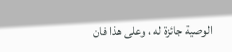الوصية جائزة له ، وعلى هذا فان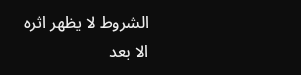الشروط لا يظهر اثره الا بعد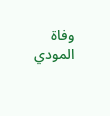وفاة المودي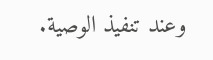وعند تنفيذ الوصية.